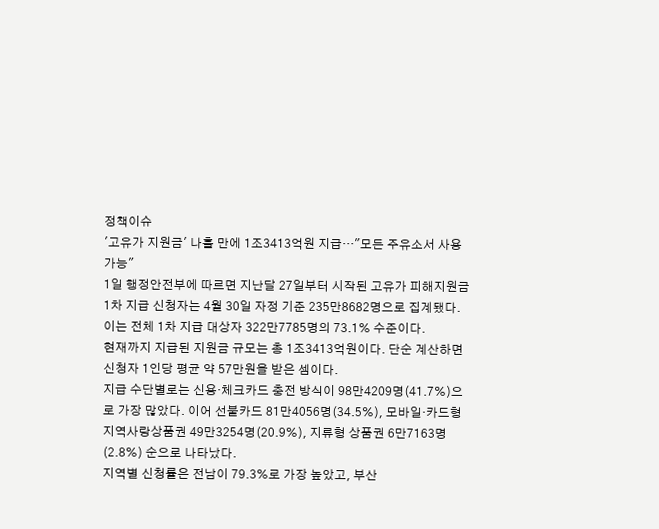정책이슈
'고유가 지원금' 나흘 만에 1조3413억원 지급…"모든 주유소서 사용 가능"
1일 행정안전부에 따르면 지난달 27일부터 시작된 고유가 피해지원금 1차 지급 신청자는 4월 30일 자정 기준 235만8682명으로 집계됐다. 이는 전체 1차 지급 대상자 322만7785명의 73.1% 수준이다.
현재까지 지급된 지원금 규모는 총 1조3413억원이다. 단순 계산하면 신청자 1인당 평균 약 57만원을 받은 셈이다.
지급 수단별로는 신용·체크카드 충전 방식이 98만4209명(41.7%)으로 가장 많았다. 이어 선불카드 81만4056명(34.5%), 모바일·카드형 지역사랑상품권 49만3254명(20.9%), 지류형 상품권 6만7163명(2.8%) 순으로 나타났다.
지역별 신청률은 전남이 79.3%로 가장 높았고, 부산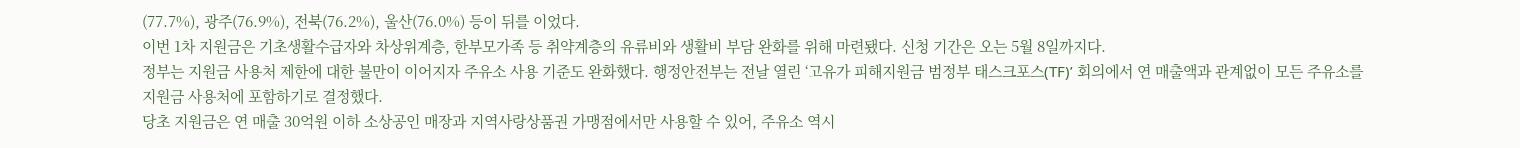(77.7%), 광주(76.9%), 전북(76.2%), 울산(76.0%) 등이 뒤를 이었다.
이번 1차 지원금은 기초생활수급자와 차상위계층, 한부모가족 등 취약계층의 유류비와 생활비 부담 완화를 위해 마련됐다. 신청 기간은 오는 5월 8일까지다.
정부는 지원금 사용처 제한에 대한 불만이 이어지자 주유소 사용 기준도 완화했다. 행정안전부는 전날 열린 ‘고유가 피해지원금 범정부 태스크포스(TF)’ 회의에서 연 매출액과 관계없이 모든 주유소를 지원금 사용처에 포함하기로 결정했다.
당초 지원금은 연 매출 30억원 이하 소상공인 매장과 지역사랑상품권 가맹점에서만 사용할 수 있어, 주유소 역시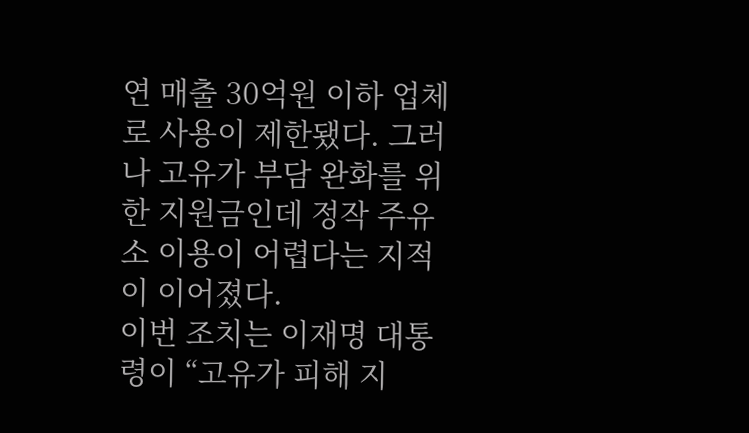연 매출 30억원 이하 업체로 사용이 제한됐다. 그러나 고유가 부담 완화를 위한 지원금인데 정작 주유소 이용이 어렵다는 지적이 이어졌다.
이번 조치는 이재명 대통령이 “고유가 피해 지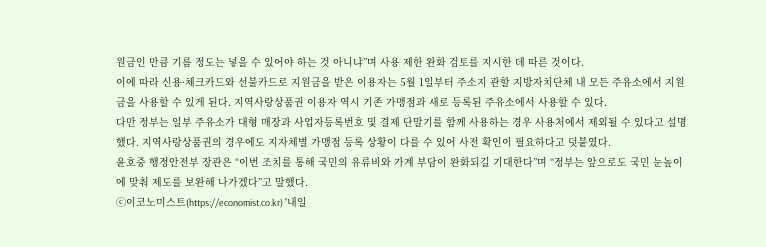원금인 만큼 기름 정도는 넣을 수 있어야 하는 것 아니냐”며 사용 제한 완화 검토를 지시한 데 따른 것이다.
이에 따라 신용·체크카드와 선불카드로 지원금을 받은 이용자는 5월 1일부터 주소지 관할 지방자치단체 내 모든 주유소에서 지원금을 사용할 수 있게 된다. 지역사랑상품권 이용자 역시 기존 가맹점과 새로 등록된 주유소에서 사용할 수 있다.
다만 정부는 일부 주유소가 대형 매장과 사업자등록번호 및 결제 단말기를 함께 사용하는 경우 사용처에서 제외될 수 있다고 설명했다. 지역사랑상품권의 경우에도 지자체별 가맹점 등록 상황이 다를 수 있어 사전 확인이 필요하다고 덧붙였다.
윤호중 행정안전부 장관은 “이번 조치를 통해 국민의 유류비와 가계 부담이 완화되길 기대한다”며 “정부는 앞으로도 국민 눈높이에 맞춰 제도를 보완해 나가겠다”고 말했다.
ⓒ이코노미스트(https://economist.co.kr) '내일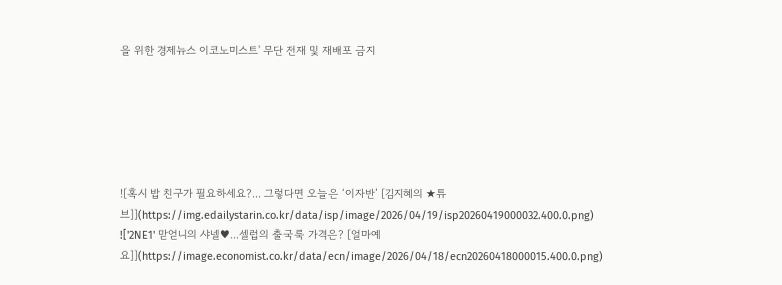을 위한 경제뉴스 이코노미스트' 무단 전재 및 재배포 금지






![혹시 밥 친구가 필요하세요?... 그렇다면 오늘은 ‘이자반’ [김지혜의 ★튜브]](https://img.edailystarin.co.kr/data/isp/image/2026/04/19/isp20260419000032.400.0.png)
!['2NE1' 맏얻니의 샤넬♥...셀럽의 출국룩 가격은? [얼마예요]](https://image.economist.co.kr/data/ecn/image/2026/04/18/ecn20260418000015.400.0.png)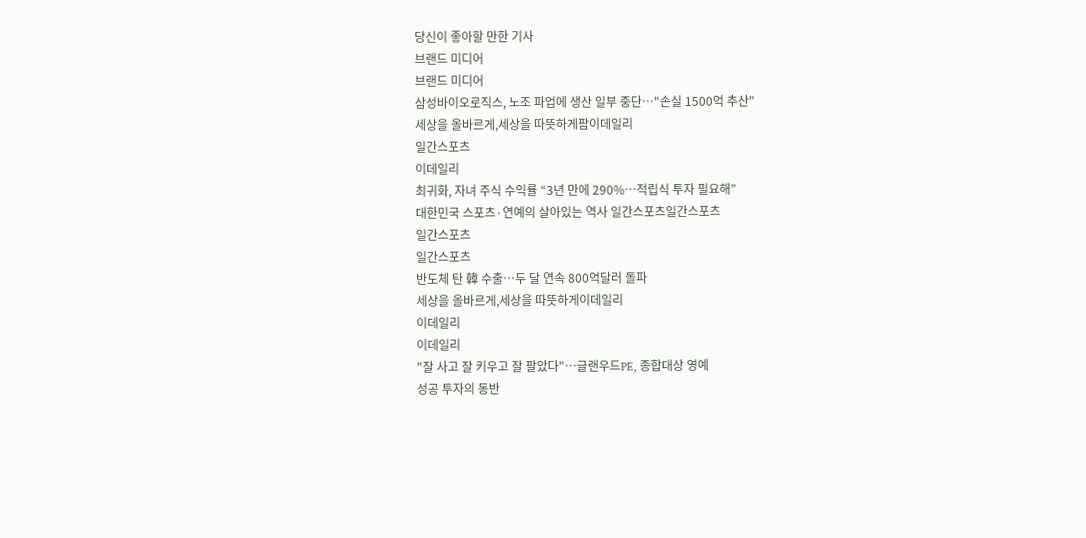당신이 좋아할 만한 기사
브랜드 미디어
브랜드 미디어
삼성바이오로직스, 노조 파업에 생산 일부 중단…"손실 1500억 추산"
세상을 올바르게,세상을 따뜻하게팜이데일리
일간스포츠
이데일리
최귀화, 자녀 주식 수익률 “3년 만에 290%…적립식 투자 필요해”
대한민국 스포츠·연예의 살아있는 역사 일간스포츠일간스포츠
일간스포츠
일간스포츠
반도체 탄 韓 수출…두 달 연속 800억달러 돌파
세상을 올바르게,세상을 따뜻하게이데일리
이데일리
이데일리
"잘 사고 잘 키우고 잘 팔았다"…글랜우드PE, 종합대상 영예
성공 투자의 동반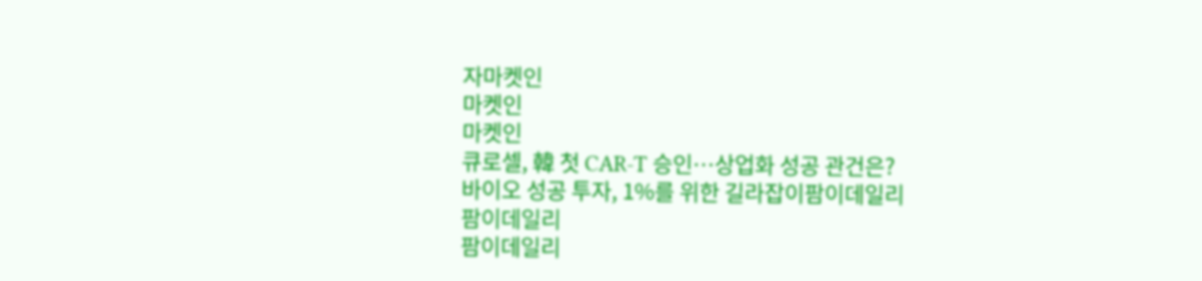자마켓인
마켓인
마켓인
큐로셀, 韓 첫 CAR-T 승인…상업화 성공 관건은?
바이오 성공 투자, 1%를 위한 길라잡이팜이데일리
팜이데일리
팜이데일리